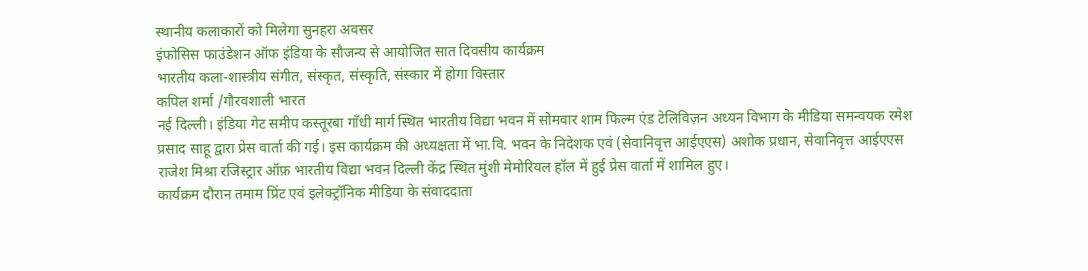स्थानीय कलाकारों को मिलेगा सुनहरा अवसर
इंफोसिस फाउंडेशन ऑफ इंडिया के सौजन्य से आयोजित सात दिवसीय कार्यक्रम
भारतीय कला-शास्त्रीय संगीत, संस्कृत, संस्कृति, संस्कार में होगा विस्तार
कपिल शर्मा /गौरवशाली भारत
नई दिल्ली। इंडिया गेट समीप कस्तूरबा गाँधी मार्ग स्थित भारतीय विद्या भवन में सोमवार शाम फिल्म एंड टेलिविज़न अध्यन विभाग के मीडिया समन्वयक रमेश प्रसाद साहू द्वारा प्रेस वार्ता की गई। इस कार्यक्रम की अध्यक्षता में भा.वि. भवन के निदेशक एवं (सेवानिवृत्त आईएएस) अशोक प्रधान, सेवानिवृत्त आईएएस राजेश मिश्रा रजिस्ट्रार ऑफ़ भारतीय विद्या भवन दिल्ली केंद्र स्थित मुंशी मेमोरियल हॉल में हुई प्रेस वार्ता में शामिल हुए।
कार्यक्रम दौरान तमाम प्रिंट एवं इलेक्ट्रॉनिक मीडिया के संवाददाता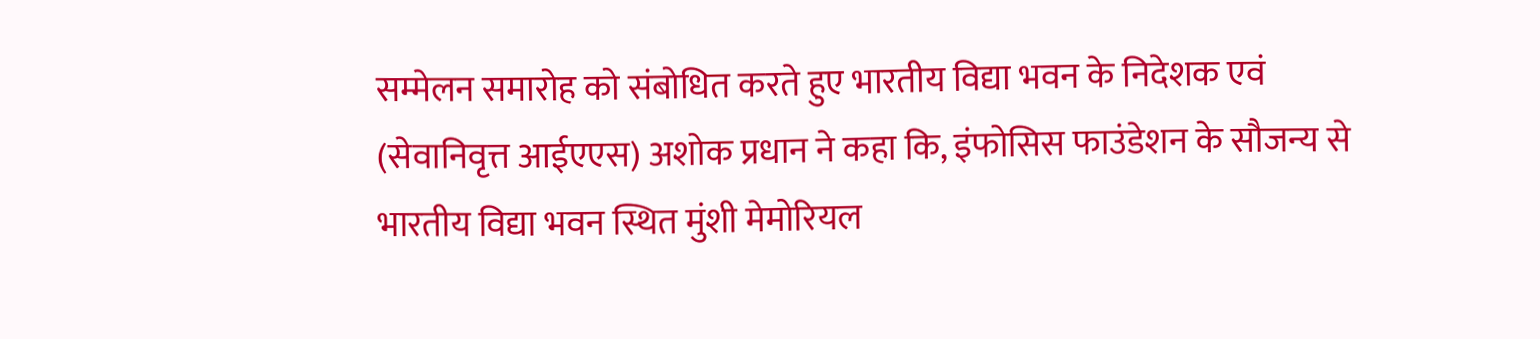सम्मेलन समारोह को संबोधित करते हुए भारतीय विद्या भवन के निदेशक एवं (सेवानिवृत्त आईएएस) अशोक प्रधान ने कहा कि, इंफोसिस फाउंडेशन के सौजन्य से भारतीय विद्या भवन स्थित मुंशी मेमोरियल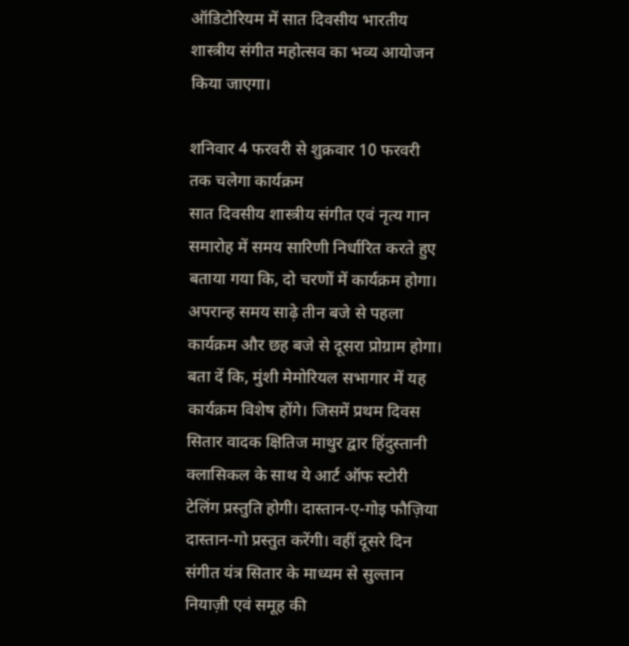ऑडिटोरियम में सात दिवसीय भारतीय शास्त्रीय संगीत महोत्सव का भव्य आयोजन किया जाएगा।

शनिवार 4 फरवरी से शुक्रवार 10 फरवरी तक चलेगा कार्यक्रम
सात दिवसीय शास्त्रीय संगीत एवं नृत्य गान समारोह में समय सारिणी निर्धारित करते हुए बताया गया कि, दो चरणों में कार्यक्रम होगा। अपरान्ह समय साढ़े तीन बजे से पहला कार्यक्रम और छह बजे से दूसरा प्रोग्राम होगा। बता दें कि, मुंशी मेमोरियल सभागार में यह कार्यक्रम विशेष होंगे। जिसमें प्रथम दिवस सितार वादक क्षितिज माथुर द्वार हिंदुस्तानी क्लासिकल के साथ ये आर्ट ऑफ स्टोरी टेलिंग प्रस्तुति होगी। दास्तान-ए-गोइ फौज़िया दास्तान-गो प्रस्तुत करेंगी। वहीं दूसरे दिन संगीत यंत्र सितार के माध्यम से सुल्तान नियाज़ी एवं समूह की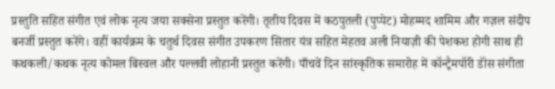प्रस्तुति सहित संगीत एवं लोक नृत्य जया सक्सेना प्रस्तुत करेंगी। तृतीय दिवस में कठपुतली (पुप्पेट) मोहम्मद शामिम और गज़ल संदीप बनर्जी प्रस्तुत करेंगे। वहीं कार्यक्रम के चतुर्थ दिवस संगीत उपकरण सितार यंत्र सहित मेहतव अली नियाज़ी की पेशकश होगी साथ ही कथकली/कथक नृत्य कोमल बिस्वल और पल्लवी लोहानी प्रस्तुत करेंगी। पाँचवें दिन सांस्कृतिक समारोह में कॉन्ट्रैमपॉरी डॉंस संगीता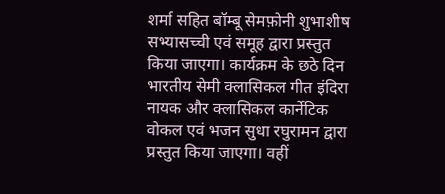शर्मा सहित बॉम्बू सेमफ़ोनी शुभाशीष सभ्यासच्ची एवं समूह द्वारा प्रस्तुत किया जाएगा। कार्यक्रम के छठे दिन भारतीय सेमी क्लासिकल गीत इंदिरा नायक और क्लासिकल कार्नेटिक वोकल एवं भजन सुधा रघुरामन द्वारा प्रस्तुत किया जाएगा। वहीं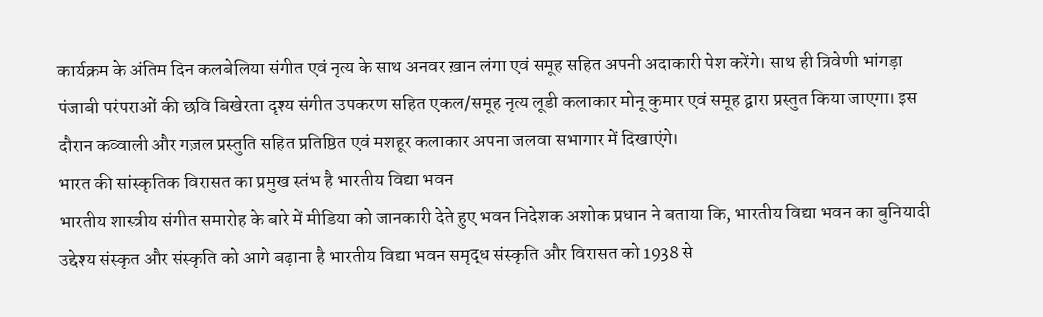कार्यक्रम के अंतिम दिन कलबेलिया संगीत एवं नृत्य के साथ अनवर ख़ान लंगा एवं समूह सहित अपनी अदाकारी पेश करेंगे। साथ ही त्रिवेणी भांगड़ा पंजाबी परंपराओं की छवि बिखेरता दृश्य संगीत उपकरण सहित एकल/समूह नृत्य लूडी कलाकार मोनू कुमार एवं समूह द्वारा प्रस्तुत किया जाएगा। इस दौरान कव्वाली और गज़ल प्रस्तुति सहित प्रतिष्ठित एवं मशहूर कलाकार अपना जलवा सभागार में दिखाएंगे।
भारत की सांस्कृतिक विरासत का प्रमुख स्तंभ है भारतीय विद्या भवन
भारतीय शास्त्रीय संगीत समारोह के बारे में मीडिया को जानकारी देते हुए भवन निदेशक अशोक प्रधान ने बताया कि, भारतीय विद्या भवन का बुनियादी उद्देश्य संस्कृत और संस्कृति को आगे बढ़ाना है भारतीय विद्या भवन समृद्ध संस्कृति और विरासत को 1938 से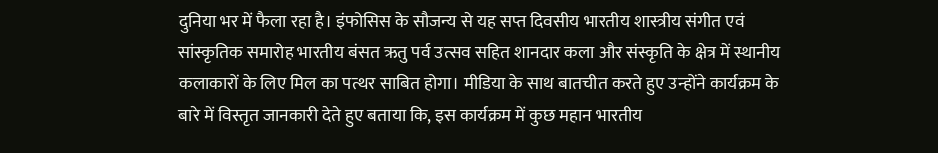दुनिया भर में फैला रहा है। इंफोसिस के सौजन्य से यह सप्त दिवसीय भारतीय शास्त्रीय संगीत एवं सांस्कृतिक समारोह भारतीय बंसत ऋतु पर्व उत्सव सहित शानदार कला और संस्कृति के क्षेत्र में स्थानीय कलाकारों के लिए मिल का पत्थर साबित होगा। मीडिया के साथ बातचीत करते हुए उन्होंने कार्यक्रम के बारे में विस्तृत जानकारी देते हुए बताया कि, इस कार्यक्रम में कुछ महान भारतीय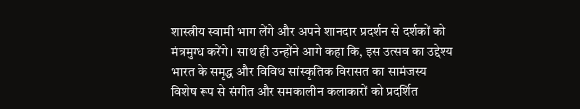शास्त्रीय स्वामी भाग लेंगे और अपने शानदार प्रदर्शन से दर्शकों को मंत्रमुग्ध करेंगे। साथ ही उन्होंने आगे कहा कि, इस उत्सव का उद्देश्य भारत के समृद्ध और विविध सांस्कृतिक विरासत का सामंजस्य विशेष रूप से संगीत और समकालीन कलाकारों को प्रदर्शित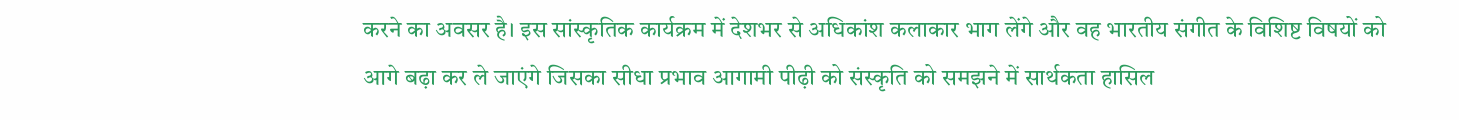करने का अवसर है। इस सांस्कृतिक कार्यक्रम में देशभर से अधिकांश कलाकार भाग लेंगे और वह भारतीय संगीत के विशिष्ट विषयों को आगे बढ़ा कर ले जाएंगे जिसका सीधा प्रभाव आगामी पीढ़ी को संस्कृति को समझने में सार्थकता हासिल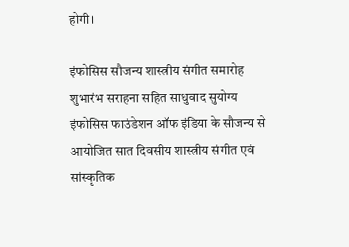होगी।

इंफोसिस सौजन्य शास्त्रीय संगीत समारोह शुभारंभ सराहना सहित साधुवाद सुयोग्य
इंफोसिस फाउंडेशन ऑफ इंडिया के सौजन्य से आयोजित सात दिवसीय शास्त्रीय संगीत एवं सांस्कृतिक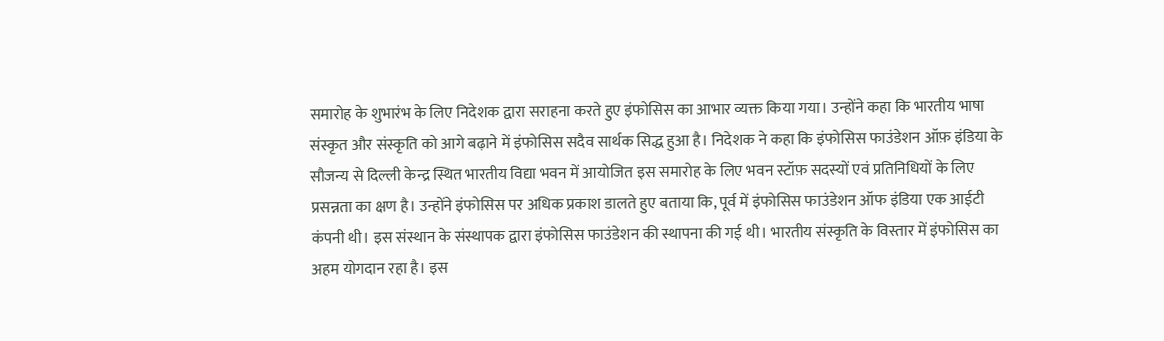समारोह के शुभारंभ के लिए निदेशक द्वारा सराहना करते हुए इंफोसिस का आभार व्यक्त किया गया। उन्होंने कहा कि भारतीय भाषा संस्कृत और संस्कृति को आगे बढ़ाने में इंफोसिस सदैव सार्थक सिद्ध हुआ है। निदेशक ने कहा कि इंफोसिस फाउंडेशन ऑफ़ इंडिया के सौजन्य से दिल्ली केन्द्र स्थित भारतीय विद्या भवन में आयोजित इस समारोह के लिए भवन स्टॉफ़ सदस्यों एवं प्रतिनिधियों के लिए प्रसन्नता का क्षण है। उन्होंने इंफोसिस पर अधिक प्रकाश डालते हुए बताया कि, पूर्व में इंफोसिस फाउंडेशन ऑफ इंडिया एक आईटी कंपनी थी। इस संस्थान के संस्थापक द्वारा इंफोसिस फाउंडेशन की स्थापना की गई थी। भारतीय संस्कृति के विस्तार में इंफोसिस का अहम योगदान रहा है। इस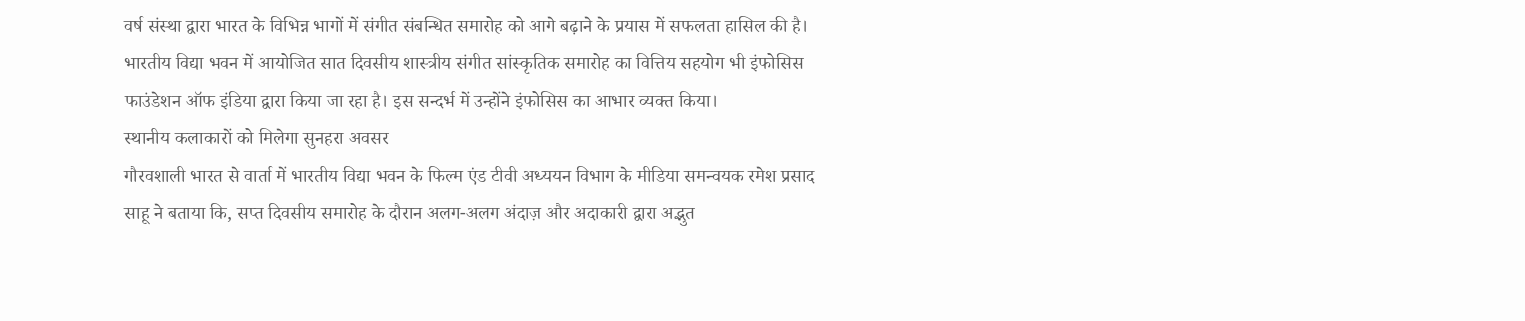वर्ष संस्था द्वारा भारत के विभिन्न भागों में संगीत संबन्धित समारोह को आगे बढ़ाने के प्रयास में सफलता हासिल की है। भारतीय विद्या भवन में आयोजित सात दिवसीय शास्त्रीय संगीत सांस्कृतिक समारोह का वित्तिय सहयोग भी इंफोसिस फाउंडेशन ऑफ इंडिया द्वारा किया जा रहा है। इस सन्दर्भ में उन्होंने इंफोसिस का आभार व्यक्त किया।
स्थानीय कलाकारों को मिलेगा सुनहरा अवसर
गौरवशाली भारत से वार्ता में भारतीय विद्या भवन के फिल्म एंड टीवी अध्ययन विभाग के मीडिया समन्वयक रमेश प्रसाद साहू ने बताया कि, सप्त दिवसीय समारोह के दौरान अलग-अलग अंदाज़ और अदाकारी द्वारा अद्भुत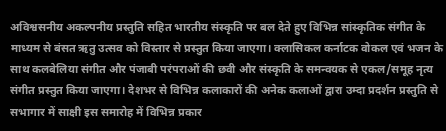अविश्वसनीय अकल्पनीय प्रस्तुति सहित भारतीय संस्कृति पर बल देते हुए विभिन्न सांस्कृतिक संगीत के माध्यम से बंसत ऋतु उत्सव को विस्तार से प्रस्तुत किया जाएगा। क्लासिकल कर्नाटक वोकल एवं भजन के साथ कलबेलिया संगीत और पंजाबी परंपराओं की छवी और संस्कृति के समन्वयक से एकल/समूह नृत्य संगीत प्रस्तुत किया जाएगा। देशभर से विभिन्न कलाकारों की अनेक कलाओं द्वारा उम्दा प्रदर्शन प्रस्तुति से सभागार में साक्षी इस समारोह में विभिन्न प्रकार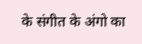के संगीत के अंगो का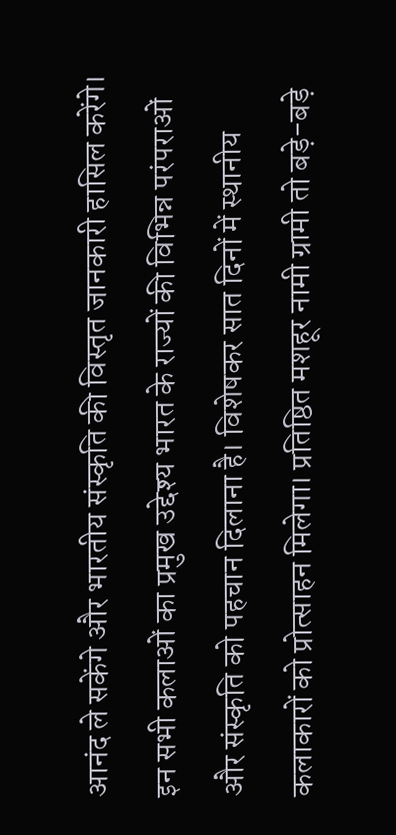आनंद ले सकेंगे और भारतीय संस्कृति की विस्तृत जानकारी हासिल करेंगे। इन सभी कलाओं का प्रमुख उद्देश्य भारत के राज्यों की विभिन्न परंपराओं और संस्कृति को पहचान दिलाना है। विशेषकर सात दिनों में स्थानीय कलाकारों को प्रोत्साहन मिलेगा। प्रतिष्ठित मशहूर नामी ग्रामी तो बड़े-बड़े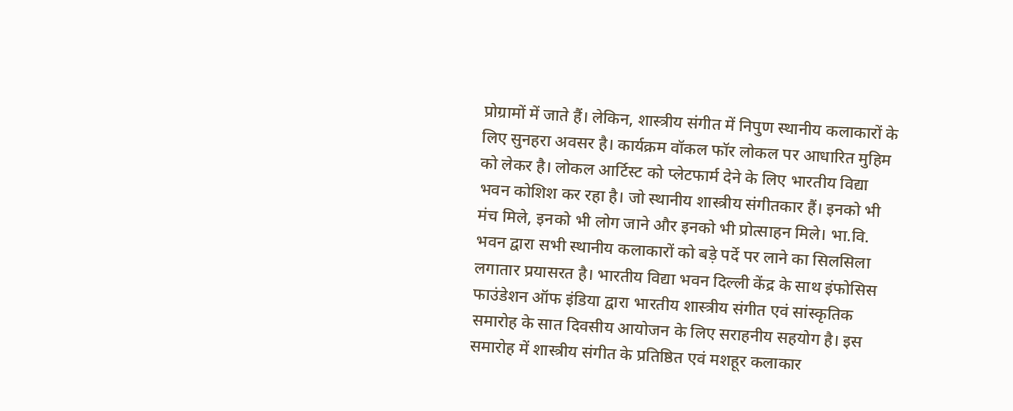प्रोग्रामों में जाते हैं। लेकिन, शास्त्रीय संगीत में निपुण स्थानीय कलाकारों के लिए सुनहरा अवसर है। कार्यक्रम वॉकल फॉर लोकल पर आधारित मुहिम को लेकर है। लोकल आर्टिस्ट को प्लेटफार्म देने के लिए भारतीय विद्या भवन कोशिश कर रहा है। जो स्थानीय शास्त्रीय संगीतकार हैं। इनको भी मंच मिले, इनको भी लोग जाने और इनको भी प्रोत्साहन मिले। भा.वि. भवन द्वारा सभी स्थानीय कलाकारों को बड़े पर्दे पर लाने का सिलसिला लगातार प्रयासरत है। भारतीय विद्या भवन दिल्ली केंद्र के साथ इंफोसिस फाउंडेशन ऑफ इंडिया द्वारा भारतीय शास्त्रीय संगीत एवं सांस्कृतिक समारोह के सात दिवसीय आयोजन के लिए सराहनीय सहयोग है। इस समारोह में शास्त्रीय संगीत के प्रतिष्ठित एवं मशहूर कलाकार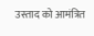उस्ताद को आमंत्रित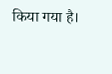किया गया है।